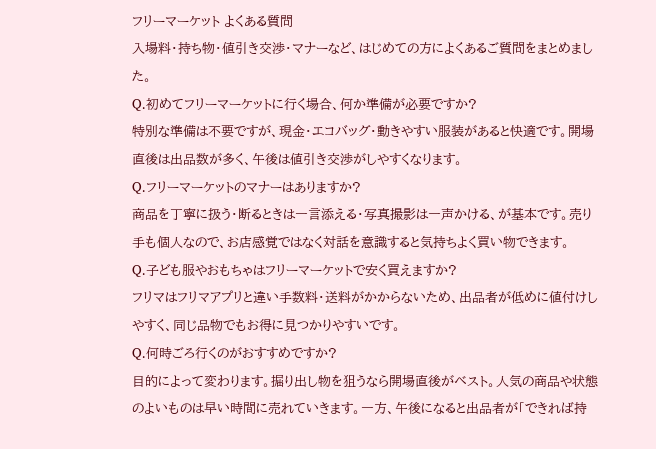フリーマーケット よくある質問
入場料・持ち物・値引き交渉・マナーなど、はじめての方によくあるご質問をまとめました。
Q.初めてフリーマーケットに行く場合、何か準備が必要ですか?
特別な準備は不要ですが、現金・エコバッグ・動きやすい服装があると快適です。開場直後は出品数が多く、午後は値引き交渉がしやすくなります。
Q.フリーマーケットのマナーはありますか?
商品を丁寧に扱う・断るときは一言添える・写真撮影は一声かける、が基本です。売り手も個人なので、お店感覚ではなく対話を意識すると気持ちよく買い物できます。
Q.子ども服やおもちゃはフリーマーケットで安く買えますか?
フリマはフリマアプリと違い手数料・送料がかからないため、出品者が低めに値付けしやすく、同じ品物でもお得に見つかりやすいです。
Q.何時ごろ行くのがおすすめですか?
目的によって変わります。掘り出し物を狙うなら開場直後がベスト。人気の商品や状態のよいものは早い時間に売れていきます。一方、午後になると出品者が「できれば持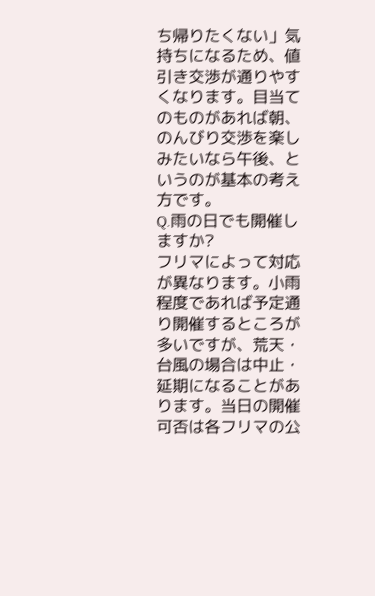ち帰りたくない」気持ちになるため、値引き交渉が通りやすくなります。目当てのものがあれば朝、のんびり交渉を楽しみたいなら午後、というのが基本の考え方です。
Q.雨の日でも開催しますか?
フリマによって対応が異なります。小雨程度であれば予定通り開催するところが多いですが、荒天・台風の場合は中止・延期になることがあります。当日の開催可否は各フリマの公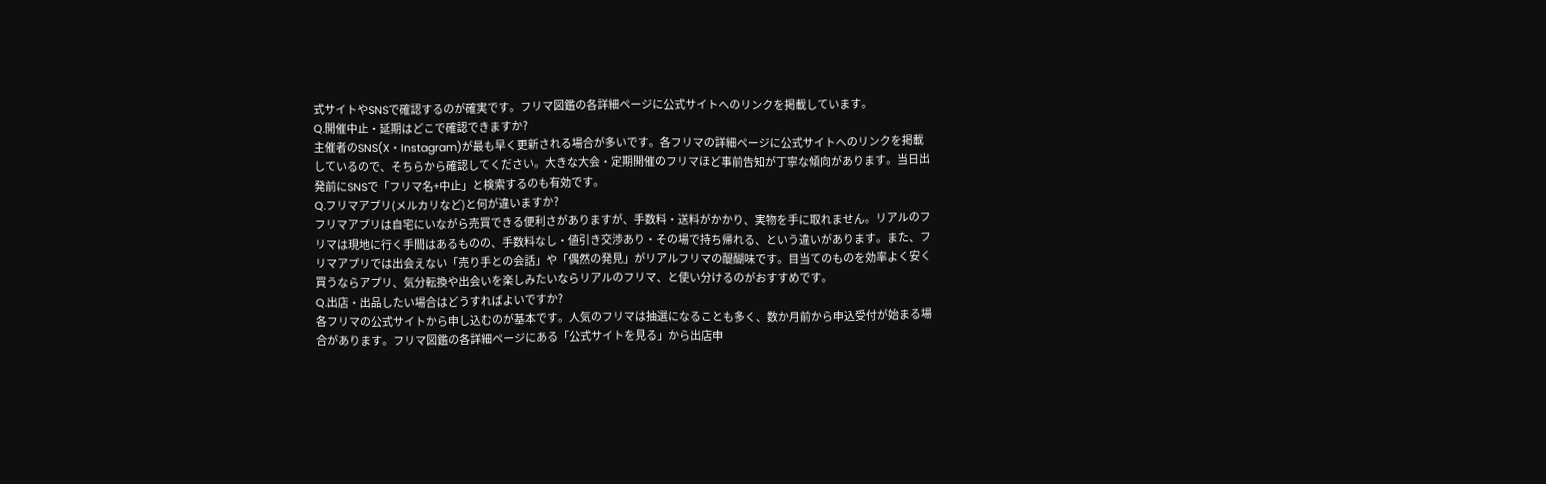式サイトやSNSで確認するのが確実です。フリマ図鑑の各詳細ページに公式サイトへのリンクを掲載しています。
Q.開催中止・延期はどこで確認できますか?
主催者のSNS(X・Instagram)が最も早く更新される場合が多いです。各フリマの詳細ページに公式サイトへのリンクを掲載しているので、そちらから確認してください。大きな大会・定期開催のフリマほど事前告知が丁寧な傾向があります。当日出発前にSNSで「フリマ名+中止」と検索するのも有効です。
Q.フリマアプリ(メルカリなど)と何が違いますか?
フリマアプリは自宅にいながら売買できる便利さがありますが、手数料・送料がかかり、実物を手に取れません。リアルのフリマは現地に行く手間はあるものの、手数料なし・値引き交渉あり・その場で持ち帰れる、という違いがあります。また、フリマアプリでは出会えない「売り手との会話」や「偶然の発見」がリアルフリマの醍醐味です。目当てのものを効率よく安く買うならアプリ、気分転換や出会いを楽しみたいならリアルのフリマ、と使い分けるのがおすすめです。
Q.出店・出品したい場合はどうすればよいですか?
各フリマの公式サイトから申し込むのが基本です。人気のフリマは抽選になることも多く、数か月前から申込受付が始まる場合があります。フリマ図鑑の各詳細ページにある「公式サイトを見る」から出店申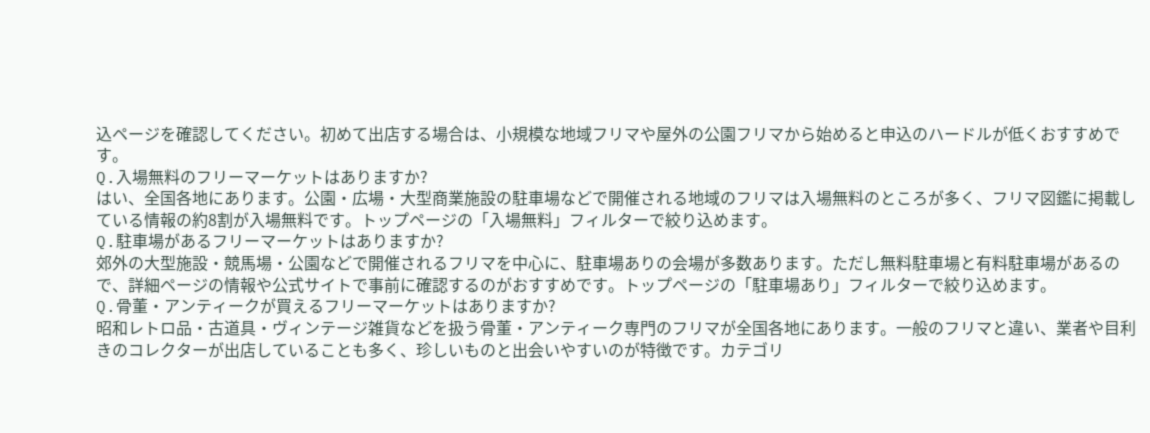込ページを確認してください。初めて出店する場合は、小規模な地域フリマや屋外の公園フリマから始めると申込のハードルが低くおすすめです。
Q.入場無料のフリーマーケットはありますか?
はい、全国各地にあります。公園・広場・大型商業施設の駐車場などで開催される地域のフリマは入場無料のところが多く、フリマ図鑑に掲載している情報の約8割が入場無料です。トップページの「入場無料」フィルターで絞り込めます。
Q.駐車場があるフリーマーケットはありますか?
郊外の大型施設・競馬場・公園などで開催されるフリマを中心に、駐車場ありの会場が多数あります。ただし無料駐車場と有料駐車場があるので、詳細ページの情報や公式サイトで事前に確認するのがおすすめです。トップページの「駐車場あり」フィルターで絞り込めます。
Q.骨董・アンティークが買えるフリーマーケットはありますか?
昭和レトロ品・古道具・ヴィンテージ雑貨などを扱う骨董・アンティーク専門のフリマが全国各地にあります。一般のフリマと違い、業者や目利きのコレクターが出店していることも多く、珍しいものと出会いやすいのが特徴です。カテゴリ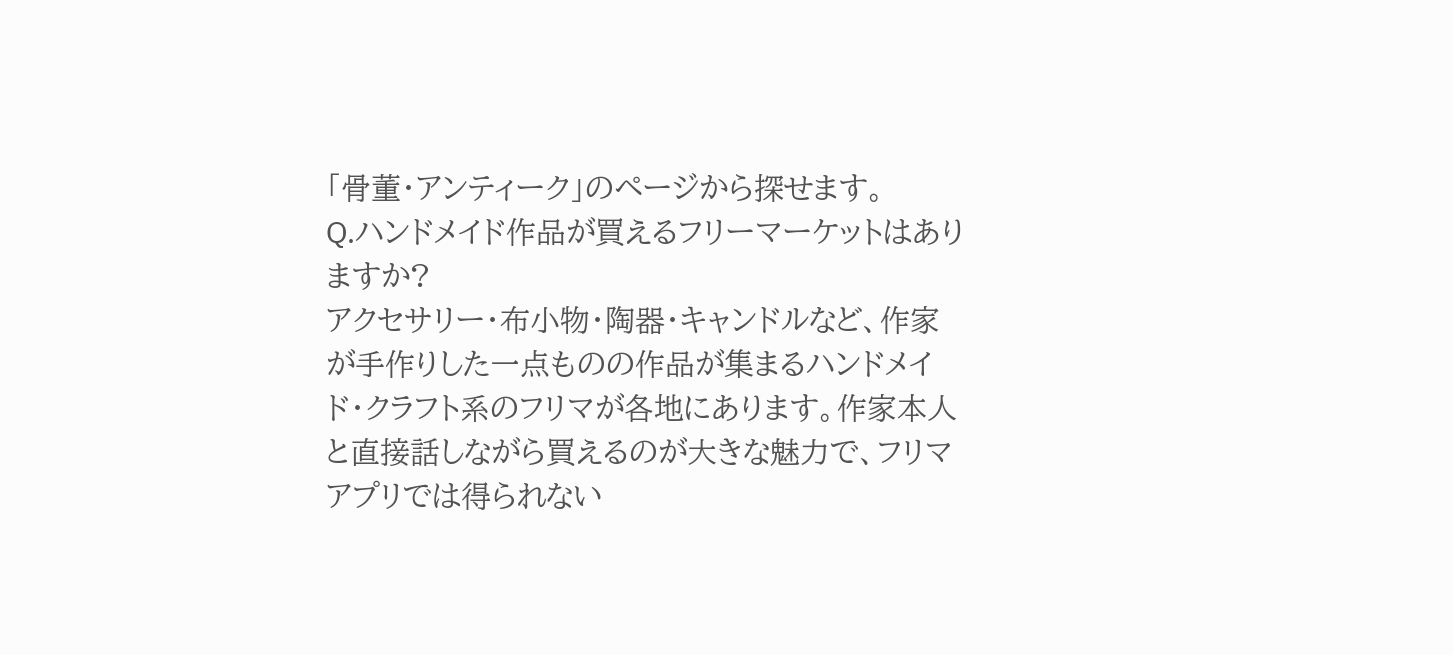「骨董・アンティーク」のページから探せます。
Q.ハンドメイド作品が買えるフリーマーケットはありますか?
アクセサリー・布小物・陶器・キャンドルなど、作家が手作りした一点ものの作品が集まるハンドメイド・クラフト系のフリマが各地にあります。作家本人と直接話しながら買えるのが大きな魅力で、フリマアプリでは得られない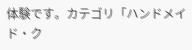体験です。カテゴリ「ハンドメイド・ク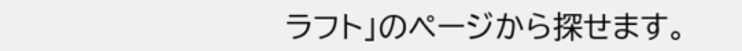ラフト」のページから探せます。